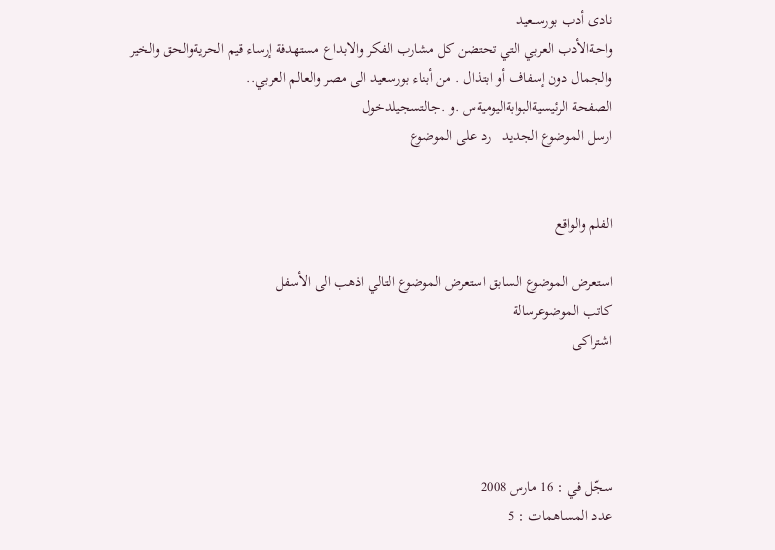نادى أدب بورســعيد
واحـةالأدب العربي التي تحتضن كل مشارب الفكر والابداع مستهدفة إرساء قيم الحريةوالحق والخير والجمال دون إسفاف أو ابتذال . من أبناء بورسعيد الى مصر والعالم العربي..
الصفحة الرئيسيةالبوابةاليوميةس .و .جالتسجيلدخول
ارسل الموضوع الجديد   رد على الموضوع


الفلم والواقع

استعرض الموضوع السابق استعرض الموضوع التالي اذهب الى الأسفل
كاتب الموضوعرسالة
اشتراكى




سجّل في : 16 مارس 2008
عدد المساهمات : 5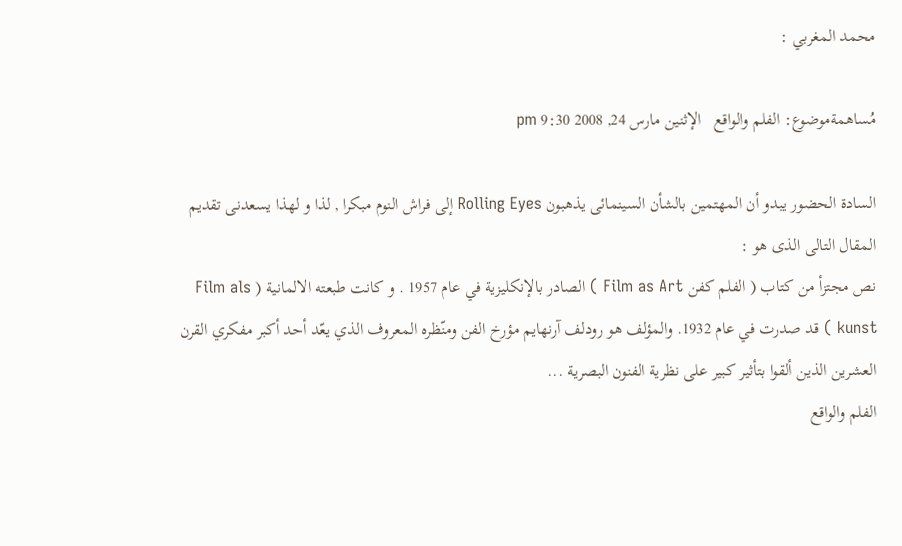محمد المغربي :

مُساهمةموضوع: الفلم والواقع   الإثنين مارس 24, 2008 9:30 pm

السادة الحضور يبدو أن المهتمين بالشأن السينمائى يذهبون Rolling Eyes إلى فراش النوم مبكرا , لذا و لهذا يسعدنى تقديم المقال التالى الذى هو :
نص مجتزأ من كتاب ( الفلم كفن Film as Art ) الصادر بالإنكليزية في عام 1957 . و كانت طبعته الالمانية ( Film als kunst ) قد صدرت في عام 1932. والمؤلف هو رودلف آرنهايم مؤرخ الفن ومنّظره المعروف الذي يعّد أحد أكبر مفكري القرن العشرين الذين ألقوا بتأثير كبير على نظرية الفنون البصرية ...
الفلم والواقع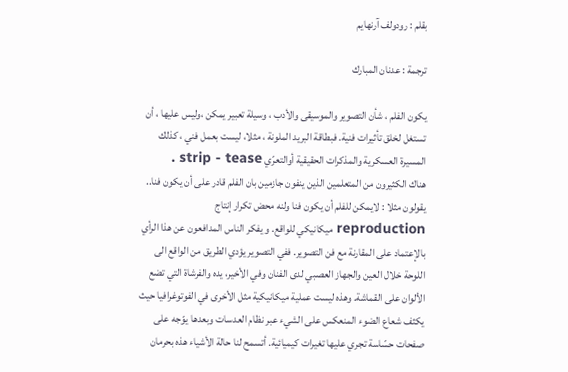بقلم : رودولف آرنهايم

ترجمة : عدنان المبارك

يكون الفلم ، شأن التصوير والموسيقى والأدب ، وسيلة تعبير يمكن ،وليس عليها ، أن تستغل لخلق تأثيرات فنية. فبطاقة البريد الملونة ، مثلا، ليست بعمل فني ، كذلك المسيرة العسكرية والمذكرات الحقيقية أوالتعرّي strip - tease .
هناك الكثيرون من المتعلمين الذين ينفون جازمين بان الفلم قادر على أن يكون فنا.. يقولون مثلا : لايمكن للفلم أن يكون فنا ولنه محض تكرار إنتاج reproduction ميكانيكي للواقع. و يفكر الناس المدافعون عن هذا الرأي بالإعتماد على المقارنة مع فن التصوير. ففي التصوير يؤدي الطريق من الواقع الى اللوحة خلال العين والجهاز العصبي لدى الفنان وفي الأخير، يده والفرشاة التي تضع الألوان على القماشة. وهذه ليست عملية ميكانيكية مثل الأخرى في الفوتوغرافيا حيث يكثف شعاع الضوء المنعكس على الشيء عبر نظام العدسات وبعدها يوّجه على صفحات حسّاسة تجري عليها تغيرات كيميائية. أتسمح لنا حالة الأشياء هذه بحرمان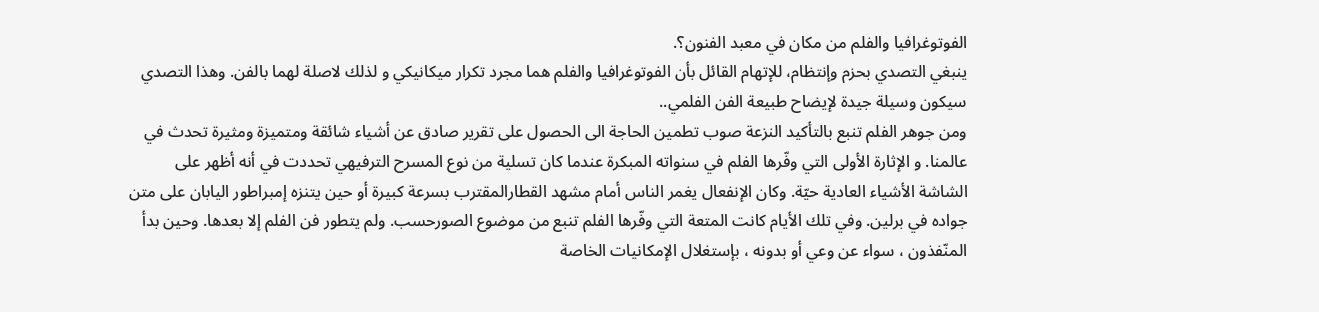الفوتوغرافيا والفلم من مكان في معبد الفنون؟.
ينبغي التصدي بحزم وإنتظام، للإتهام القائل بأن الفوتوغرافيا والفلم هما مجرد تكرار ميكانيكي و لذلك لاصلة لهما بالفن. وهذا التصدي سيكون وسيلة جيدة لإيضاح طبيعة الفن الفلمي..
ومن جوهر الفلم تنبع بالتأكيد النزعة صوب تطمين الحاجة الى الحصول على تقرير صادق عن أشياء شائقة ومتميزة ومثيرة تحدث في عالمنا. و الإثارة الأولى التي وفّرها الفلم في سنواته المبكرة عندما كان تسلية من نوع المسرح الترفيهي تحددت في أنه أظهر على الشاشة الأشياء العادية حيّة. وكان الإنفعال يغمر الناس أمام مشهد القطارالمقترب بسرعة كبيرة أو حين يتنزه إمبراطور اليابان على متن جواده في برلين. وفي تلك الأيام كانت المتعة التي وفّرها الفلم تنبع من موضوع الصورحسب. ولم يتطور فن الفلم إلا بعدها. وحين بدأ المنّفذون ، سواء عن وعي أو بدونه ، بإستغلال الإمكانيات الخاصة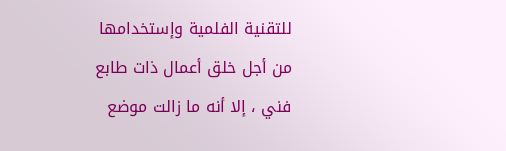للتقنية الفلمية وإستخدامها من أجل خلق أعمال ذات طابع فني ، إلا أنه ما زالت موضع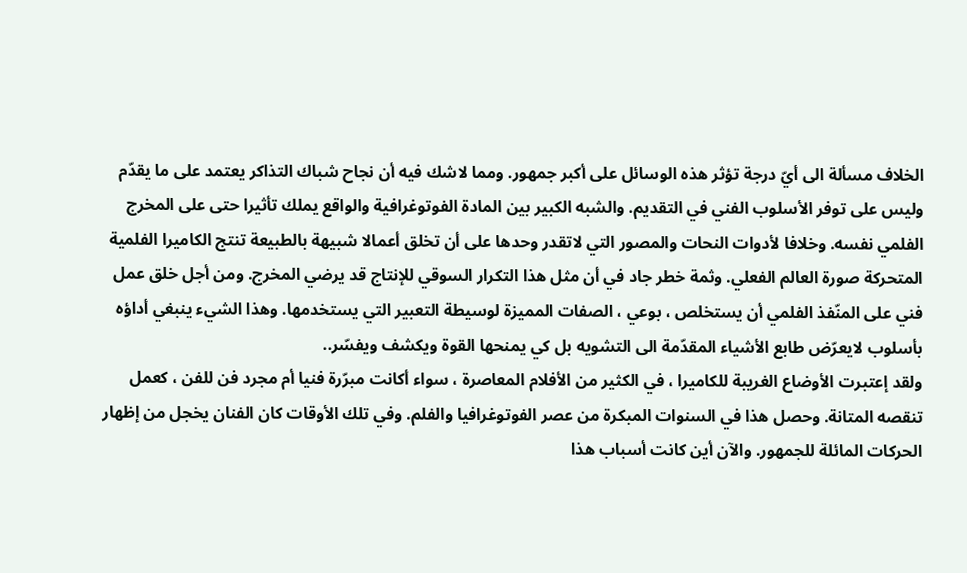الخلاف مسألة الى أيّ درجة تؤثر هذه الوسائل على أكبر جمهور. ومما لاشك فيه أن نجاح شباك التذاكر يعتمد على ما يقدّم وليس على توفر الأسلوب الفني في التقديم. والشبه الكبير بين المادة الفوتوغرافية والواقع يملك تأثيرا حتى على المخرج الفلمي نفسه. وخلافا لأدوات النحات والمصور التي لاتقدر وحدها على أن تخلق أعمالا شبيهة بالطبيعة تنتج الكاميرا الفلمية المتحركة صورة العالم الفعلي. وثمة خطر جاد في أن مثل هذا التكرار السوقي للإنتاج قد يرضي المخرج. ومن أجل خلق عمل فني على المنّفذ الفلمي أن يستخلص ، بوعي ، الصفات المميزة لوسيطة التعبير التي يستخدمها. وهذا الشيء ينبغي أداؤه بأسلوب لايعرّض طابع الأشياء المقدّمة الى التشويه بل كي يمنحها القوة ويكشف ويفسّر..
ولقد إعتبرت الأوضاع الغريبة للكاميرا ، في الكثير من الأفلام المعاصرة ، سواء أكانت مبرّرة فنيا أم مجرد فن للفن ، كعمل تنقصه المتانة. وحصل هذا في السنوات المبكرة من عصر الفوتوغرافيا والفلم. وفي تلك الأوقات كان الفنان يخجل من إظهار الحركات المائلة للجمهور. والآن أين كانت أسباب هذا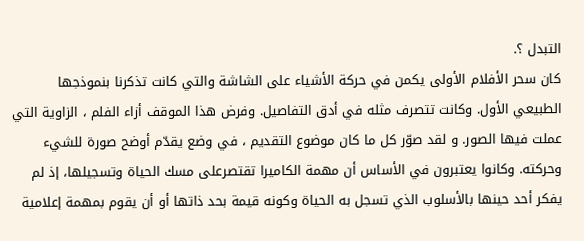التبدل ؟.
كان سحر الأفلام الأولى يكمن في حركة الأشياء على الشاشة والتي كانت تذكرنا بنموذجها الطبيعي الأول. وكانت تتصرف مثله في أدق التفاصيل. وفرض هذا الموقف أزاء الفلم ، الزاوية التي عملت فيها الصور. و لقد صوّر كل ما كان موضوع التقديم ، في وضع يقدّم أوضح صورة للشيء وحركته. وكانوا يعتبرون في الأساس أن مهمة الكاميرا تقتصرعلى مسك الحياة وتسجيلها، إذ لم يفكر أحد حينها بالأسلوب الذي تسجل به الحياة وكونه قيمة بحد ذاتها أو أن يقوم بمهمة إعلامية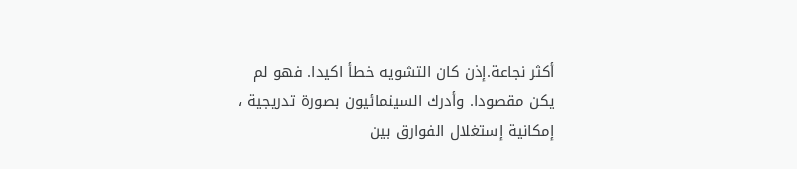أكثر نجاعة.إذن كان التشويه خطأ اكيدا. فهو لم يكن مقصودا. وأدرك السينمائيون بصورة تدريجية ، إمكانية إستغلال الفوارق بين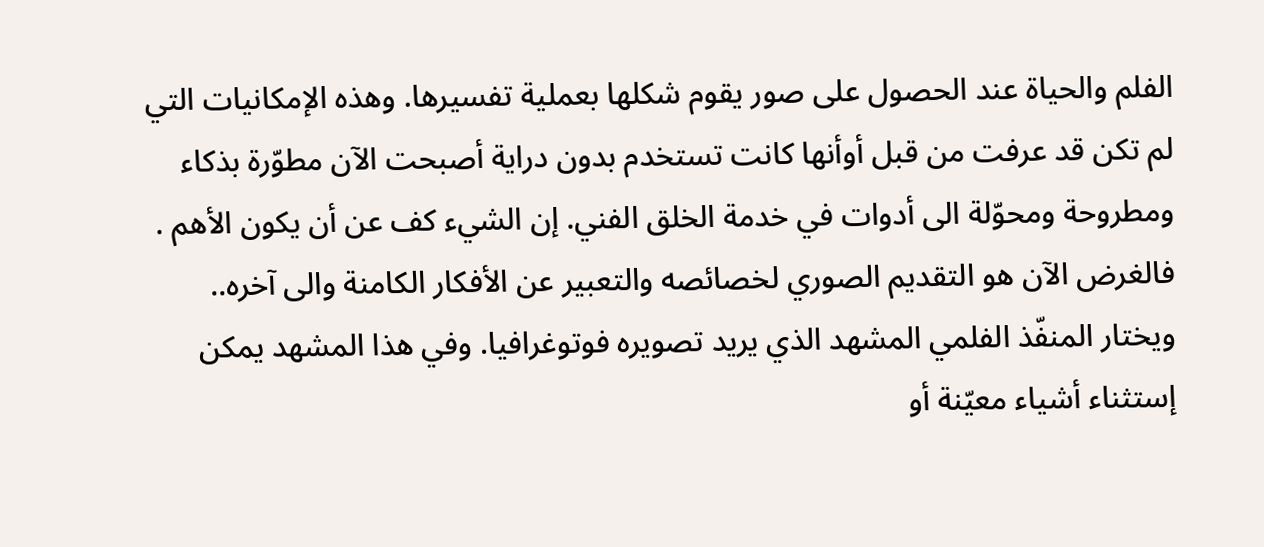الفلم والحياة عند الحصول على صور يقوم شكلها بعملية تفسيرها. وهذه الإمكانيات التي لم تكن قد عرفت من قبل أوأنها كانت تستخدم بدون دراية أصبحت الآن مطوّرة بذكاء ومطروحة ومحوّلة الى أدوات في خدمة الخلق الفني. إن الشيء كف عن أن يكون الأهم . فالغرض الآن هو التقديم الصوري لخصائصه والتعبير عن الأفكار الكامنة والى آخره..
ويختار المنفّذ الفلمي المشهد الذي يريد تصويره فوتوغرافيا. وفي هذا المشهد يمكن إستثناء أشياء معيّنة أو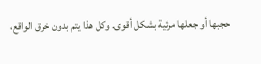حجبها أو جعلها مرئية بشكل أقوى. وكل هذا يتم بدون خرق الواقع،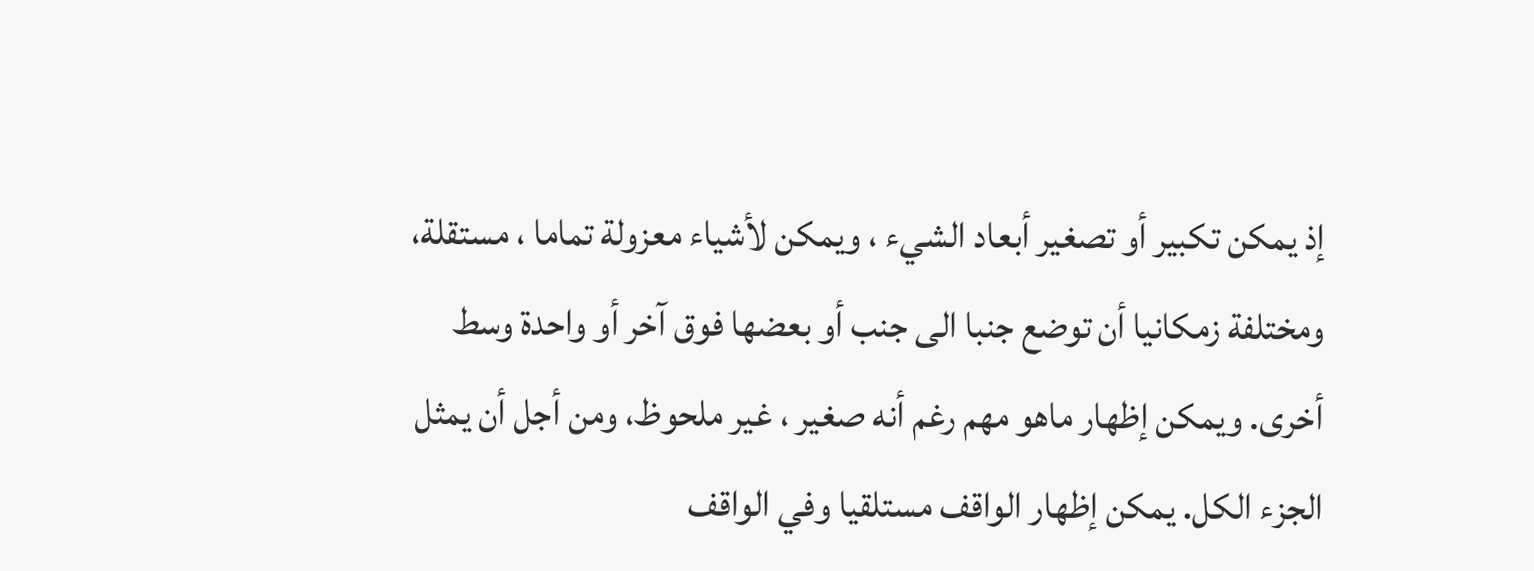إذ يمكن تكبير أو تصغير أبعاد الشيء ، ويمكن لأشياء معزولة تماما ، مستقلة، ومختلفة زمكانيا أن توضع جنبا الى جنب أو بعضها فوق آخر أو واحدة وسط أخرى. ويمكن إظهار ماهو مهم رغم أنه صغير ، غير ملحوظ، ومن أجل أن يمثل الجزء الكل. يمكن إظهار الواقف مستلقيا وفي الواقف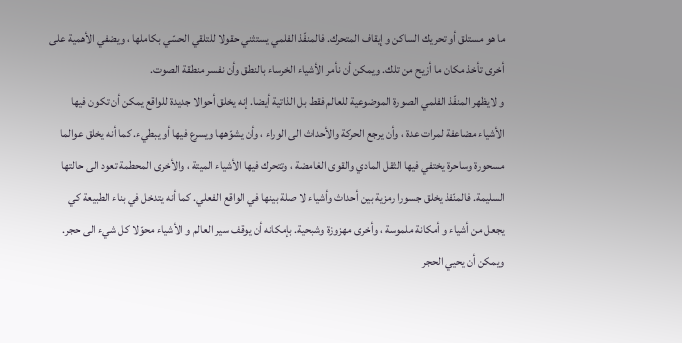ما هو مستلق أو تحريك الساكن و إيقاف المتحرك. فالمنفّذ الفلمي يستثني حقولا للتلقي الحسّي بكاملها ، ويضفي الأهمية على أخرى تأخذ مكان ما أزيح من تلك. ويمكن أن نأمر الأشياء الخرساء بالنطق وأن نفسر منطقة الصوت.
و لايظهر المنفّذ الفلمي الصورة الموضوعية للعالم فقط بل الذاتية أيضا. إنه يخلق أحوالا جديدة للواقع يمكن أن تكون فيها الأشياء مضاعفة لمرات عدة ، وأن يرجع الحركة والأحداث الى الوراء ، وأن يشوّهها ويسرع فيها أو يبطيء. كما أنه يخلق عوالما مسحورة وساحرة يختفي فيها الثقل المادي والقوى الغامضة ، وتتحرك فيها الأشياء الميتة ، والأخرى المحطمة تعود الى حالتها السليمة. فالمنّفذ يخلق جسورا رمزية بين أحداث وأشياء لا صلة بينها في الواقع الفعلي. كما أنه يتدخل في بناء الطبيعة كي يجعل من أشياء و أمكانة ملموسة ، وأخرى مهزوزة وشبحية. بإمكانه أن يوقف سير العالم و الأشياء محوّلا كل شيء الى حجر. ويمكن أن يحيي الحجر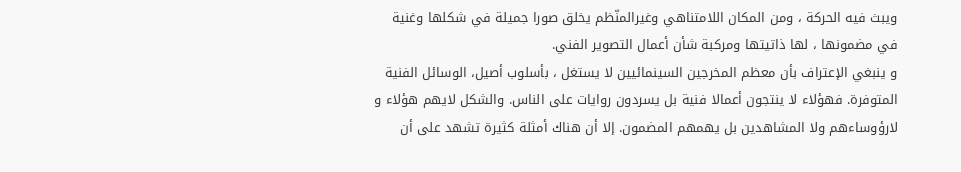ويبث فيه الحركة ، ومن المكان اللامتناهي وغيرالمنّظم يخلق صورا جميلة في شكلها وغنية في مضمونها ، لها ذاتيتها ومركبة شأن أعمال التصوير الفني.
و ينبغي الإعتراف بأن معظم المخرجين السينمائيين لا يستغل ، بأسلوب أصيل، الوسائل الفنية المتوفرة. فهؤلاء لا ينتجون أعمالا فنية بل يسردون روايات على الناس. والشكل لايهم هؤلاء و لارؤوساءهم ولا المشاهدين بل يهمهم المضمون. إلا أن هناك أمثلة كثيرة تشهد على أن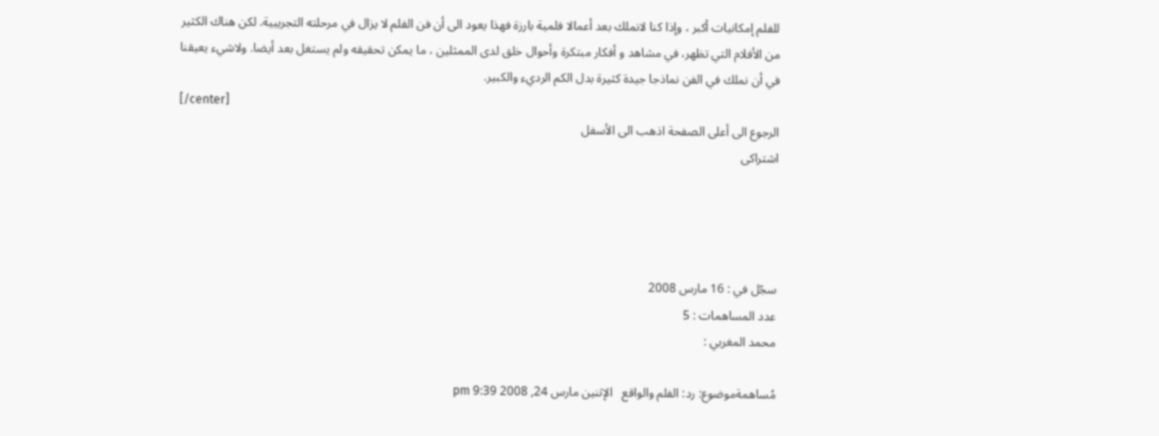للفلم إمكانيات أكبر ، وإذا كنا لانملك بعد أعمالا فلمية بارزة فهذا يعود الى أن فن الفلم لا يزال في مرحلته التجريبية. لكن هناك الكثير من الأفلام التي تظهر، في مشاهد و أفكار مبتكرة وأحوال خلق لدى الممثلين ، ما يمكن تحقيقه ولم يستغل بعد أيضا. ولاشيء يعيقنا في أن نملك في الفن نماذجا جيدة كثيرة بدل الكم الرديء والكبير.
[/center]
الرجوع الى أعلى الصفحة اذهب الى الأسفل
اشتراكى




سجّل في : 16 مارس 2008
عدد المساهمات : 5
محمد المغربي :

مُساهمةموضوع: رد: الفلم والواقع   الإثنين مارس 24, 2008 9:39 pm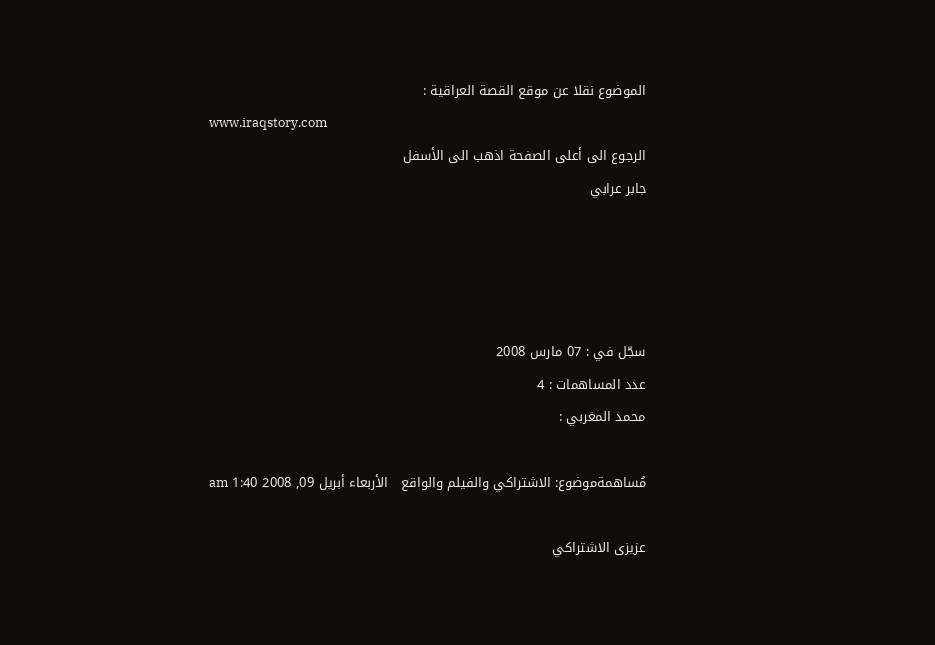الموضوع نقلا عن موقع القصة العراقية :
www.iraqstory.com
الرجوع الى أعلى الصفحة اذهب الى الأسفل
جابر عرابي




سجّل في : 07 مارس 2008
عدد المساهمات : 4
محمد المغربي :

مُساهمةموضوع: الاشتراكي والفيلم والواقع   الأربعاء أبريل 09, 2008 1:40 am

عزيزى الاشتراكي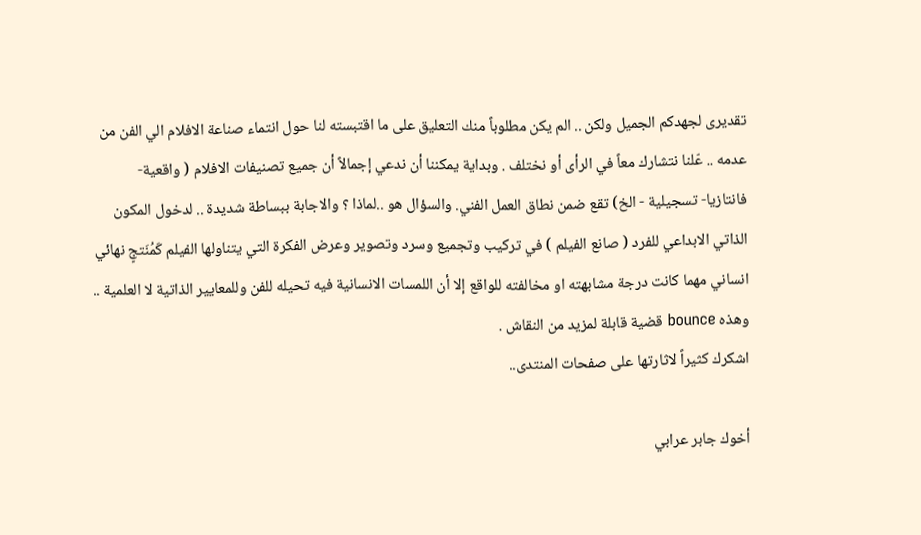تقديرى لجهدكم الجميل ولكن .. الم يكن مطلوباً منك التعليق على ما اقتبسته لنا حول انتماء صناعة الافلام الي الفن من عدمه .. عّلنا نتشارك معاً في الرأى أو نختلف . وبداية يمكننا أن ندعي إجمالاً أن جميع تصنيفات الافلام ( واقعية- فانتازيا- تسجيلية - الخ) تقع ضمن نطاق العمل الفني. والسؤال هو ..لماذا ؟ والاجابة ببساطة شديدة .. لدخول المكون الذاتي الابداعي للفرد ( صانع الفيلم ) في تركيب وتجميع وسرد وتصوير وعرض الفكرة التي يتناولها الفيلم كَمُنَتجٍ نهائي انساني مهما كانت درجة مشابهته او مخالفته للواقع إلا أن اللمسات الانسانية فيه تحيله للفن وللمعايير الذاتية لا العلمية .. وهذه bounce قضية قابلة لمزيد من النقاش .
اشكرك كثيراً لاثارتها على صفحات المنتدى..

أخوك جابر عرابي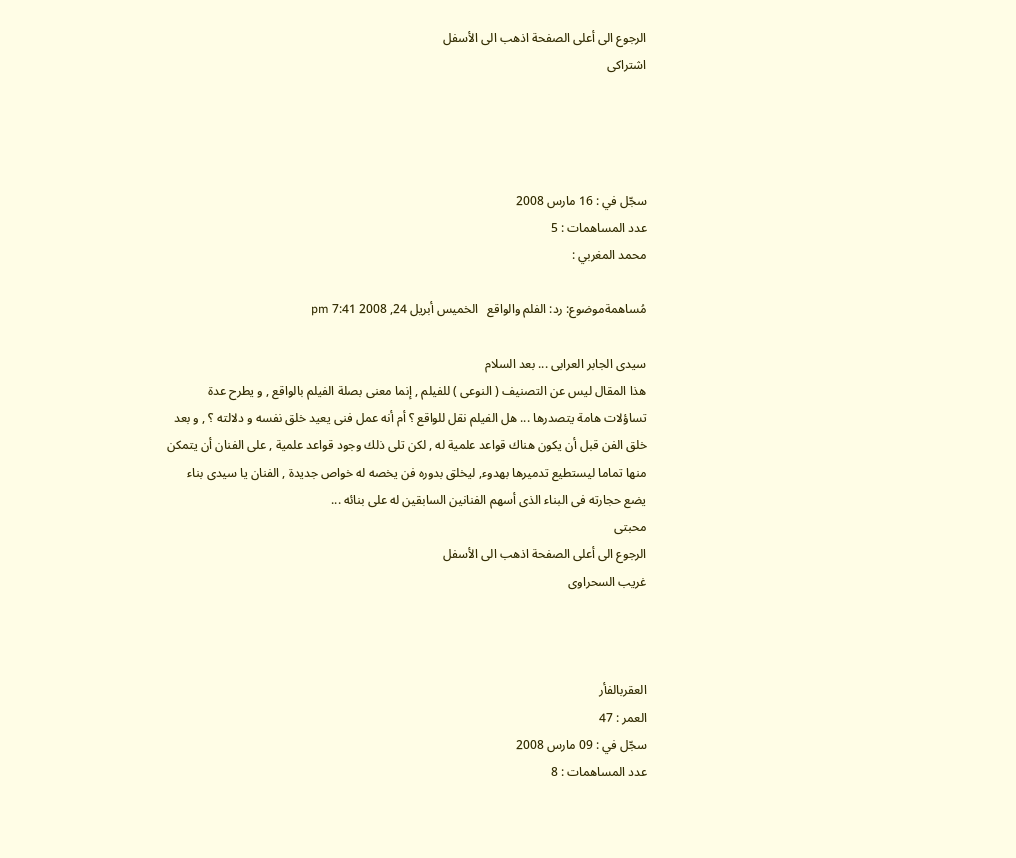الرجوع الى أعلى الصفحة اذهب الى الأسفل
اشتراكى




سجّل في : 16 مارس 2008
عدد المساهمات : 5
محمد المغربي :

مُساهمةموضوع: رد: الفلم والواقع   الخميس أبريل 24, 2008 7:41 pm

سيدى الجابر العرابى ... بعد السلام
هذا المقال ليس عن التصنيف ( النوعى ) للفيلم , إنما معنى بصلة الفيلم بالواقع , و يطرح عدة تساؤلات هامة يتصدرها ... هل الفيلم نقل للواقع ؟ أم أنه عمل فنى يعيد خلق نفسه و دلالته ؟ , و بعد خلق الفن قبل أن يكون هناك قواعد علمية له , لكن تلى ذلك وجود قواعد علمية , على الفنان أن يتمكن منها تماما ليستطيع تدميرها بهدوء, ليخلق بدوره فن يخصه له خواص جديدة , الفنان يا سيدى بناء يضع حجارته فى البناء الذى أسهم الفنانين السابقين له على بنائه ...
محبتى
الرجوع الى أعلى الصفحة اذهب الى الأسفل
غريب السحراوى



العقربالفأر
العمر : 47
سجّل في : 09 مارس 2008
عدد المساهمات : 8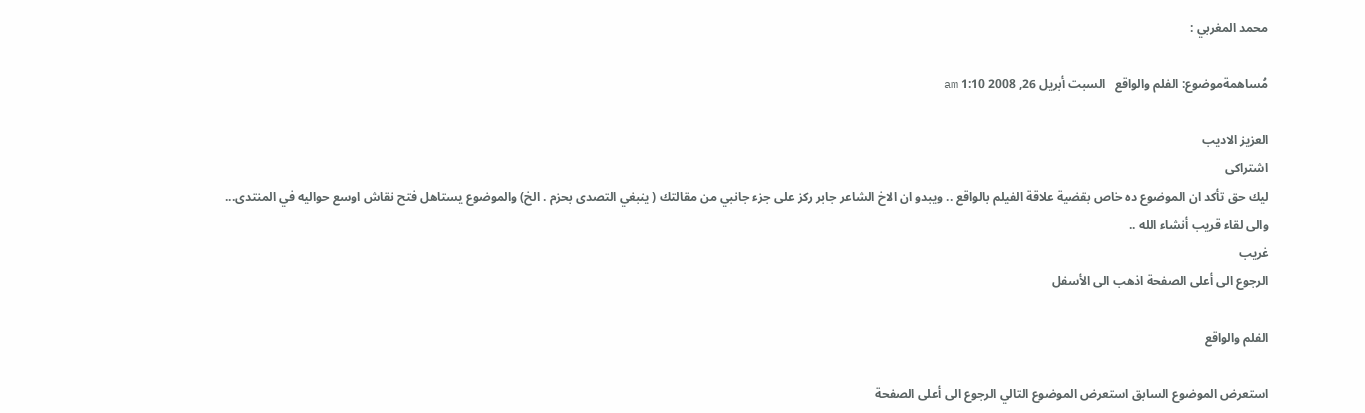محمد المغربي :

مُساهمةموضوع: الفلم والواقع   السبت أبريل 26, 2008 1:10 am

العزيز الاديب
اشتراكى
ليك حق تأكد ان الموضوع ده خاص بقضية علاقة الفيلم بالواقع .. ويبدو ان الاخ الشاعر جابر ركز على جزء جانبي من مقالتك ( ينبغي التصدى بحزم . الخ) والموضوع يستاهل فتح نقاش اوسع حواليه في المنتدى...
والى لقاء قريب أنشاء الله ..
غريب
الرجوع الى أعلى الصفحة اذهب الى الأسفل

الفلم والواقع

استعرض الموضوع السابق استعرض الموضوع التالي الرجوع الى أعلى الصفحة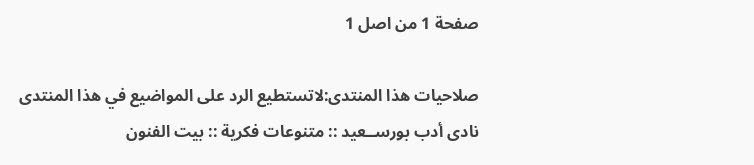صفحة 1 من اصل 1

صلاحيات هذا المنتدى:لاتستطيع الرد على المواضيع في هذا المنتدى
نادى أدب بورســعيد :: متنوعات فكرية :: بيت الفنون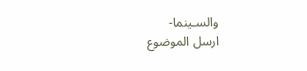والسـينما-
ارسل الموضوع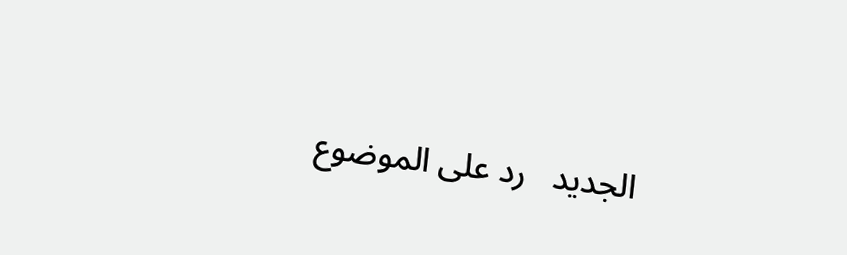الجديد   رد على الموضوع